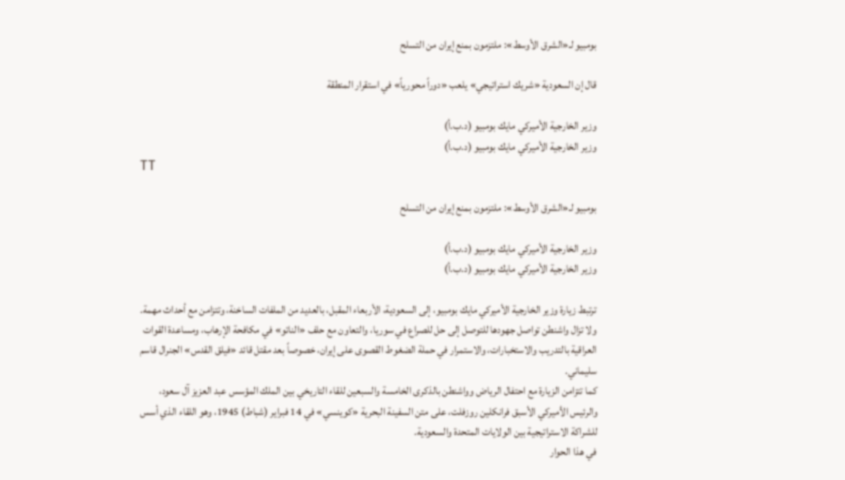بومبيو لـ«الشرق الأوسط»: ملتزمون بمنع إيران من التسلح

قال إن السعودية «شريك استراتيجي» يلعب «دوراً محورياً» في استقرار المنطقة

وزير الخارجية الأميركي مايك بومبيو (د.ب.أ)
وزير الخارجية الأميركي مايك بومبيو (د.ب.أ)
TT

بومبيو لـ«الشرق الأوسط»: ملتزمون بمنع إيران من التسلح

وزير الخارجية الأميركي مايك بومبيو (د.ب.أ)
وزير الخارجية الأميركي مايك بومبيو (د.ب.أ)

ترتبط زيارة وزير الخارجية الأميركي مايك بومبيو، إلى السعودية، الأربعاء المقبل، بالعديد من الملفات الساخنة، وتتزامن مع أحداث مهمة. ولا تزال واشنطن تواصل جهودها للتوصل إلى حل للصراع في سوريا، والتعاون مع حلف «الناتو» في مكافحة الإرهاب، ومساعدة القوات العراقية بالتدريب والاستخبارات، والاستمرار في حملة الضغوط القصوى على إيران، خصوصاً بعد مقتل قائد «فيلق القدس» الجنرال قاسم سليماني.
كما تتزامن الزيارة مع احتفال الرياض وواشنطن بالذكرى الخامسة والسبعين للقاء التاريخي بين الملك المؤسس عبد العزيز آل سعود، والرئيس الأميركي الأسبق فرانكلين روزفلت، على متن السفينة البحرية «كوينسي» في 14 فبراير (شباط) 1945، وهو اللقاء الذي أسس للشراكة الاستراتيجية بين الولايات المتحدة والسعودية.
في هذا الحوار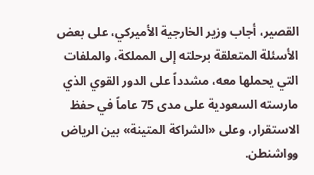القصير، أجاب وزير الخارجية الأميركي، على بعض الأسئلة المتعلقة برحلته إلى المملكة، والملفات التي يحملها معه، مشدداً على الدور القوي الذي مارسته السعودية على مدى 75 عاماً في حفظ الاستقرار، وعلى «الشراكة المتينة» بين الرياض وواشنطن.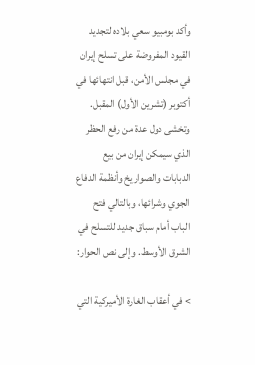وأكد بومبيو سعي بلاده لتجديد القيود المفروضة على تسلح إيران في مجلس الأمن، قبل انتهائها في أكتوبر (تشرين الأول) المقبل. وتخشى دول عدة من رفع الحظر الذي سيمكن إيران من بيع الدبابات والصواريخ وأنظمة الدفاع الجوي وشرائها، وبالتالي فتح الباب أمام سباق جديد للتسلح في الشرق الأوسط. وإلى نص الحوار:

> في أعقاب الغارة الأميركية التي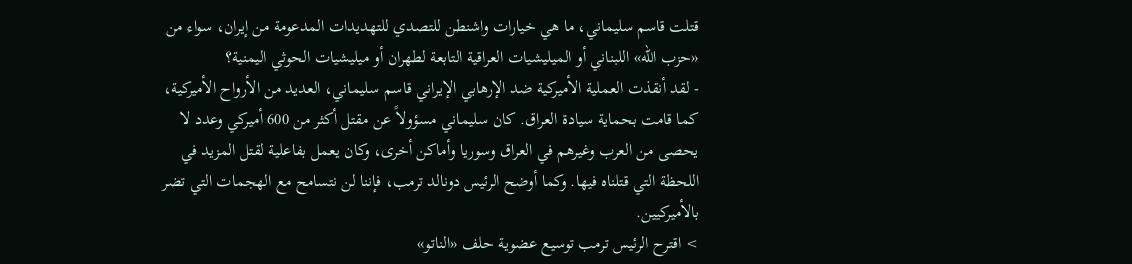قتلت قاسم سليماني، ما هي خيارات واشنطن للتصدي للتهديدات المدعومة من إيران، سواء من «حزب الله» اللبناني أو الميليشيات العراقية التابعة لطهران أو ميليشيات الحوثي اليمنية؟
- لقد أنقذت العملية الأميركية ضد الإرهابي الإيراني قاسم سليماني، العديد من الأرواح الأميركية، كما قامت بحماية سيادة العراق. كان سليماني مسؤولاً عن مقتل أكثر من 600 أميركي وعدد لا يحصى من العرب وغيرهم في العراق وسوريا وأماكن أخرى، وكان يعمل بفاعلية لقتل المزيد في اللحظة التي قتلناه فيها. وكما أوضح الرئيس دونالد ترمب، فإننا لن نتسامح مع الهجمات التي تضر بالأميركيين.
> اقترح الرئيس ترمب توسيع عضوية حلف «الناتو»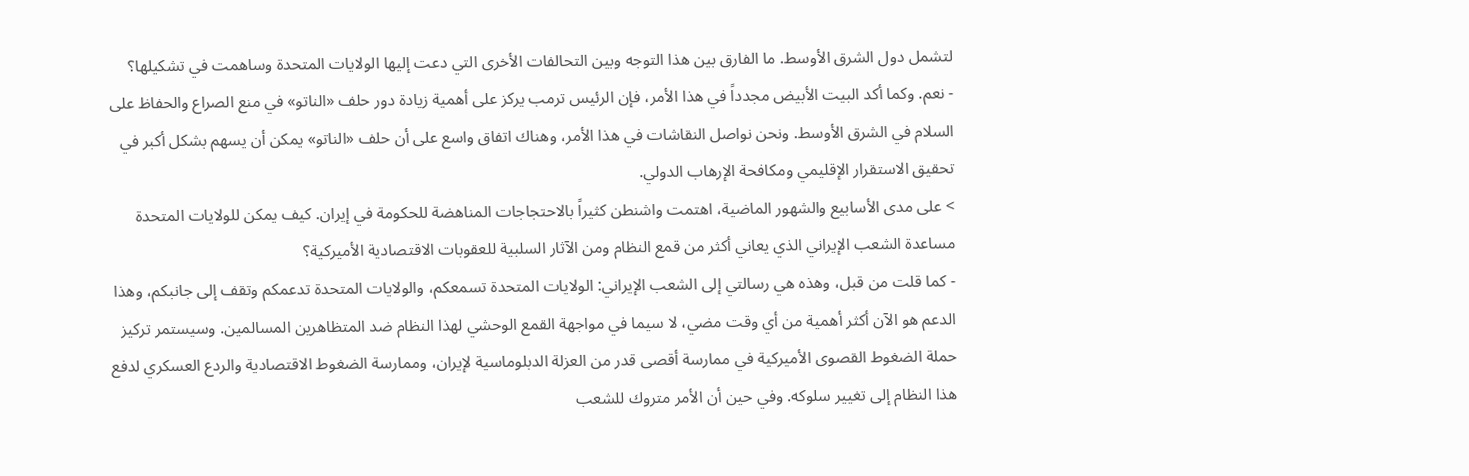لتشمل دول الشرق الأوسط. ما الفارق بين هذا التوجه وبين التحالفات الأخرى التي دعت إليها الولايات المتحدة وساهمت في تشكيلها؟
- نعم. وكما أكد البيت الأبيض مجدداً في هذا الأمر، فإن الرئيس ترمب يركز على أهمية زيادة دور حلف «الناتو» في منع الصراع والحفاظ على السلام في الشرق الأوسط. ونحن نواصل النقاشات في هذا الأمر، وهناك اتفاق واسع على أن حلف «الناتو» يمكن أن يسهم بشكل أكبر في تحقيق الاستقرار الإقليمي ومكافحة الإرهاب الدولي.
> على مدى الأسابيع والشهور الماضية، اهتمت واشنطن كثيراً بالاحتجاجات المناهضة للحكومة في إيران. كيف يمكن للولايات المتحدة مساعدة الشعب الإيراني الذي يعاني أكثر من قمع النظام ومن الآثار السلبية للعقوبات الاقتصادية الأميركية؟
- كما قلت من قبل، وهذه هي رسالتي إلى الشعب الإيراني: الولايات المتحدة تسمعكم، والولايات المتحدة تدعمكم وتقف إلى جانبكم، وهذا الدعم هو الآن أكثر أهمية من أي وقت مضي، لا سيما في مواجهة القمع الوحشي لهذا النظام ضد المتظاهرين المسالمين. وسيستمر تركيز حملة الضغوط القصوى الأميركية في ممارسة أقصى قدر من العزلة الدبلوماسية لإيران، وممارسة الضغوط الاقتصادية والردع العسكري لدفع هذا النظام إلى تغيير سلوكه. وفي حين أن الأمر متروك للشعب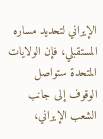الإيراني لتحديد مساره المستقبلي، فإن الولايات المتحدة ستواصل الوقوف إلى جانب الشعب الإيراني،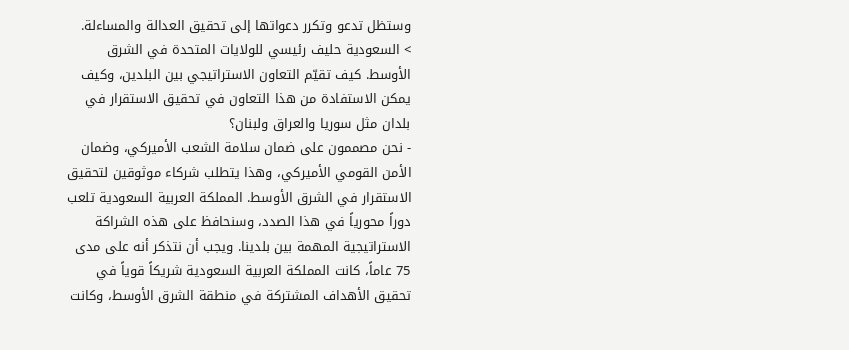وستظل تدعو وتكرر دعواتها إلى تحقيق العدالة والمساءلة.
> السعودية حليف رئيسي للولايات المتحدة في الشرق الأوسط. كيف تقيّم التعاون الاستراتيجي بين البلدين، وكيف يمكن الاستفادة من هذا التعاون في تحقيق الاستقرار في بلدان مثل سوريا والعراق ولبنان؟
- نحن مصممون على ضمان سلامة الشعب الأميركي، وضمان الأمن القومي الأميركي، وهذا يتطلب شركاء موثوقين لتحقيق الاستقرار في الشرق الأوسط. المملكة العربية السعودية تلعب دوراً محورياً في هذا الصدد، وسنحافظ على هذه الشراكة الاستراتيجية المهمة بين بلدينا. ويجب أن نتذكر أنه على مدى 75 عاماً، كانت المملكة العربية السعودية شريكاً قوياً في تحقيق الأهداف المشتركة في منطقة الشرق الأوسط، وكانت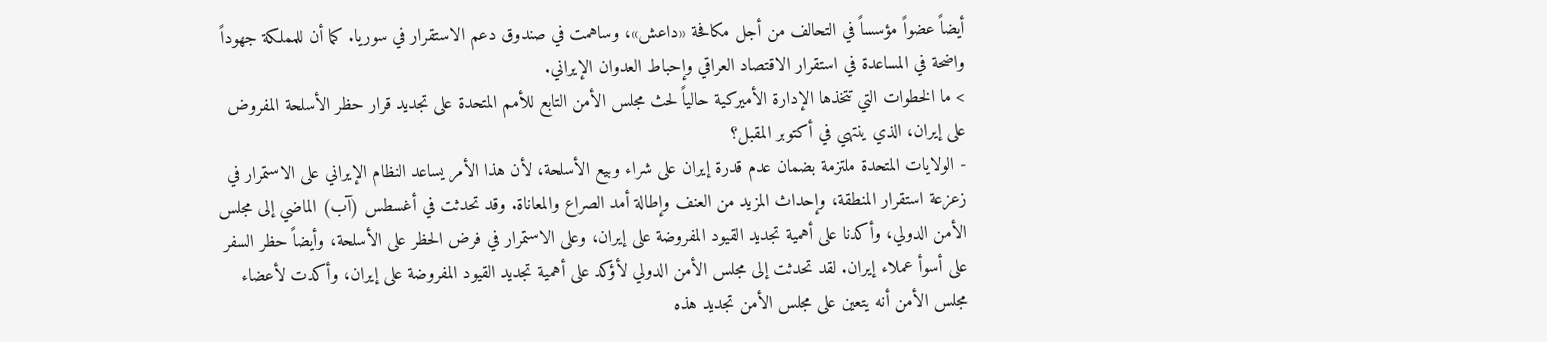أيضاً عضواً مؤسساً في التحالف من أجل مكافحة «داعش»، وساهمت في صندوق دعم الاستقرار في سوريا. كما أن للمملكة جهوداً واضحة في المساعدة في استقرار الاقتصاد العراقي وإحباط العدوان الإيراني.
> ما الخطوات التي تتخذها الإدارة الأميركية حالياً لحث مجلس الأمن التابع للأمم المتحدة على تجديد قرار حظر الأسلحة المفروض على إيران، الذي ينتهي في أكتوبر المقبل؟
- الولايات المتحدة ملتزمة بضمان عدم قدرة إيران على شراء وبيع الأسلحة، لأن هذا الأمر يساعد النظام الإيراني على الاستمرار في زعزعة استقرار المنطقة، وإحداث المزيد من العنف وإطالة أمد الصراع والمعاناة. وقد تحدثت في أغسطس (آب) الماضي إلى مجلس الأمن الدولي، وأكدنا على أهمية تجديد القيود المفروضة على إيران، وعلى الاستمرار في فرض الحظر على الأسلحة، وأيضاً حظر السفر على أسوأ عملاء إيران. لقد تحدثت إلى مجلس الأمن الدولي لأؤكد على أهمية تجديد القيود المفروضة على إيران، وأكدت لأعضاء مجلس الأمن أنه يتعين على مجلس الأمن تجديد هذه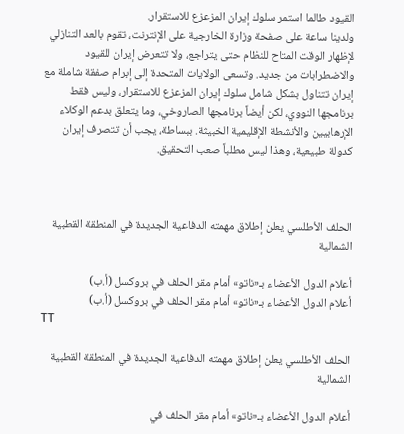القيود طالما استمر سلوك إيران المزعزع للاستقرار.
ولدينا ساعة على صفحة وزارة الخارجية على الإنترنت، تقوم بالعد التنازلي لإظهار الوقت المتاح للنظام حتى يتراجع، ولا تتعرض إيران للقيود والاضطرابات من جديد. وتسعى الولايات المتحدة إلى إبرام صفقة شاملة مع إيران تتناول بشكل شامل سلوك إيران المزعزع للاستقرار، وليس فقط برنامجها النووي، لكن أيضاً برنامجها الصاروخي، وما يتعلق بدعم الوكلاء الإرهابيين والأنشطة الإقليمية الخبيثة. ببساطة، يجب أن تتصرف إيران كدولة طبيعية، وهذا ليس مطلباً صعب التحقيق.



الحلف الأطلسي يعلن إطلاق مهمته الدفاعية الجديدة في المنطقة القطبية الشمالية

أعلام الدول الأعضاء بـ«ناتو» أمام مقر الحلف في بروكسل (أ.ب)
أعلام الدول الأعضاء بـ«ناتو» أمام مقر الحلف في بروكسل (أ.ب)
TT

الحلف الأطلسي يعلن إطلاق مهمته الدفاعية الجديدة في المنطقة القطبية الشمالية

أعلام الدول الأعضاء بـ«ناتو» أمام مقر الحلف في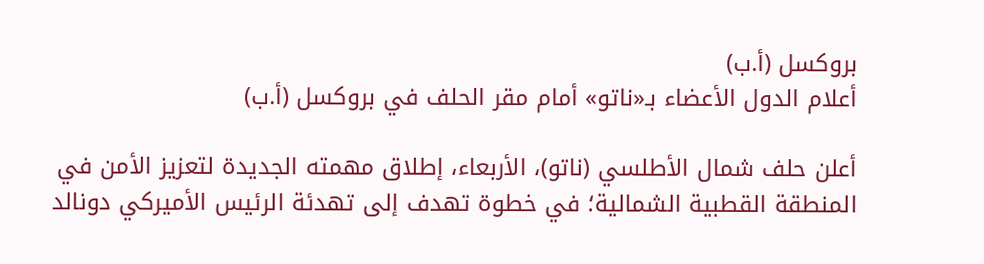بروكسل (أ.ب)
أعلام الدول الأعضاء بـ«ناتو» أمام مقر الحلف في بروكسل (أ.ب)

أعلن حلف شمال الأطلسي (ناتو)، الأربعاء، إطلاق مهمته الجديدة لتعزيز الأمن في المنطقة القطبية الشمالية؛ في خطوة تهدف إلى تهدئة الرئيس الأميركي دونالد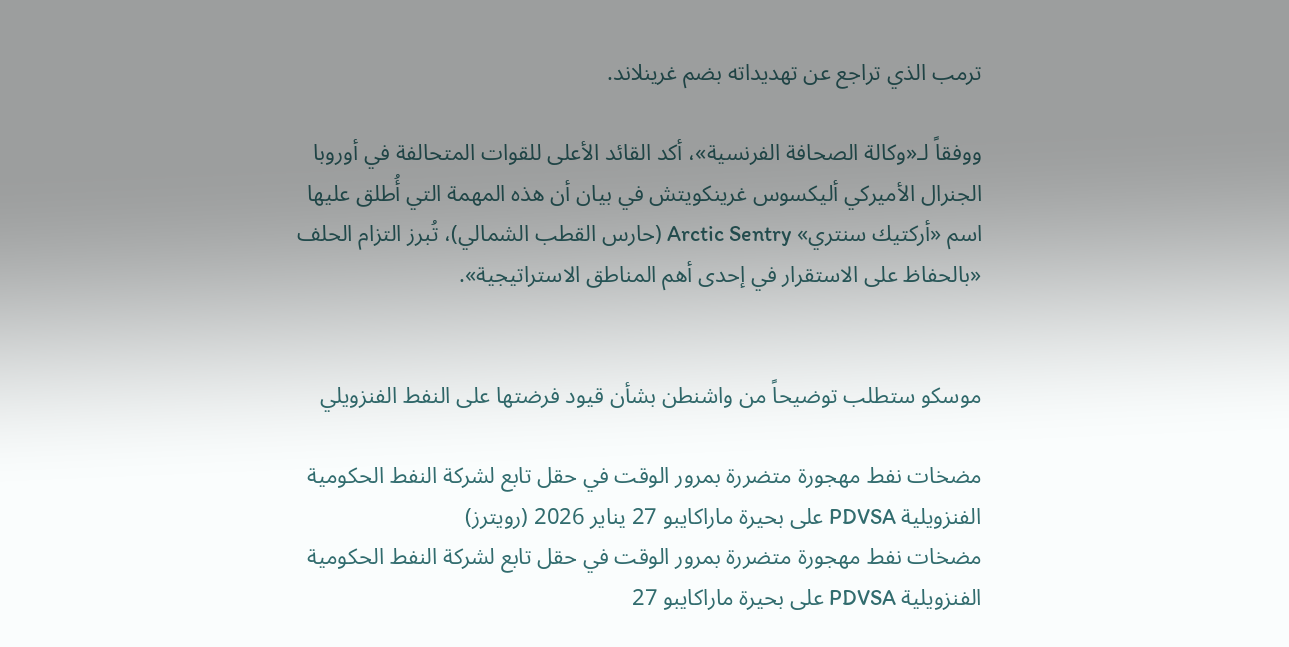ترمب الذي تراجع عن تهديداته بضم غرينلاند.

ووفقاً لـ«وكالة الصحافة الفرنسية»، أكد القائد الأعلى للقوات المتحالفة في أوروبا الجنرال الأميركي أليكسوس غرينكويتش في بيان أن هذه المهمة التي أُطلق عليها اسم «أركتيك سنتري» Arctic Sentry (حارس القطب الشمالي)، تُبرز التزام الحلف «بالحفاظ على الاستقرار في إحدى أهم المناطق الاستراتيجية».


موسكو ستطلب توضيحاً من واشنطن بشأن قيود فرضتها على النفط الفنزويلي

مضخات نفط مهجورة متضررة بمرور الوقت في حقل تابع لشركة النفط الحكومية الفنزويلية PDVSA على بحيرة ماراكايبو 27 يناير 2026 (رويترز)
مضخات نفط مهجورة متضررة بمرور الوقت في حقل تابع لشركة النفط الحكومية الفنزويلية PDVSA على بحيرة ماراكايبو 27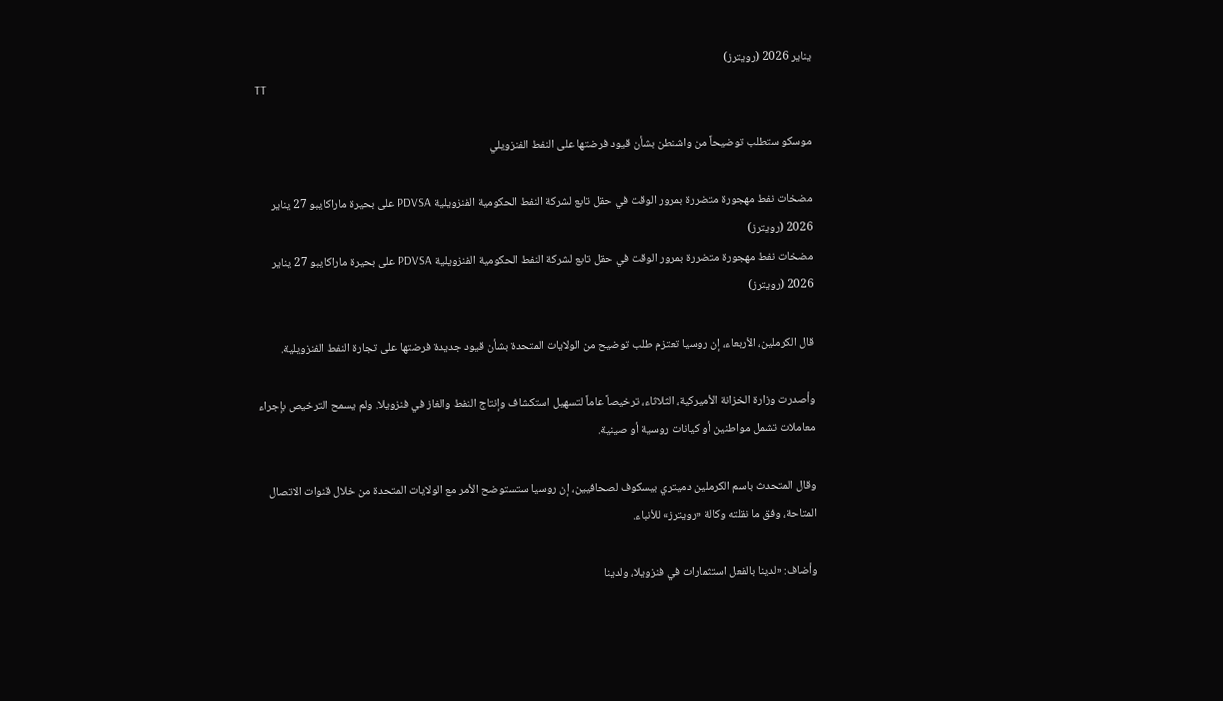يناير 2026 (رويترز)
TT

موسكو ستطلب توضيحاً من واشنطن بشأن قيود فرضتها على النفط الفنزويلي

مضخات نفط مهجورة متضررة بمرور الوقت في حقل تابع لشركة النفط الحكومية الفنزويلية PDVSA على بحيرة ماراكايبو 27 يناير 2026 (رويترز)
مضخات نفط مهجورة متضررة بمرور الوقت في حقل تابع لشركة النفط الحكومية الفنزويلية PDVSA على بحيرة ماراكايبو 27 يناير 2026 (رويترز)

قال الكرملين، الأربعاء، إن روسيا تعتزم طلب توضيح من الولايات المتحدة بشأن قيود جديدة فرضتها على تجارة النفط الفنزويلية.

وأصدرت وزارة الخزانة الأميركية، الثلاثاء، ترخيصاً عاماً لتسهيل استكشاف وإنتاج النفط والغاز في فنزويلا. ولم يسمح الترخيص بإجراء معاملات تشمل مواطنين أو كيانات روسية أو صينية.

وقال المتحدث باسم الكرملين دميتري بيسكوف لصحافيين، إن روسيا ستستوضح الأمر مع الولايات المتحدة من خلال قنوات الاتصال المتاحة، وفق ما نقلته وكالة «رويترز» للأنباء.

وأضاف: «لدينا بالفعل استثمارات في فنزويلا، ولدينا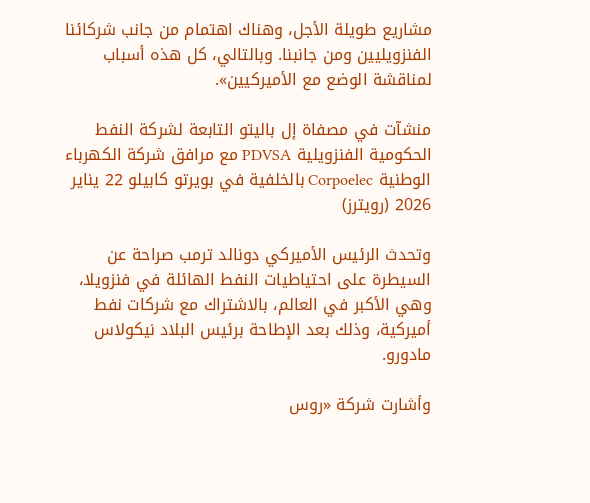مشاريع طويلة الأجل، وهناك اهتمام من جانب شركائنا الفنزويليين ومن جانبنا. وبالتالي، كل هذه أسباب لمناقشة الوضع مع الأميركيين».

منشآت في مصفاة إل باليتو التابعة لشركة النفط الحكومية الفنزويلية PDVSA مع مرافق شركة الكهرباء الوطنية Corpoelec بالخلفية في بويرتو كابيلو 22 يناير 2026 (رويترز)

وتحدث الرئيس الأميركي دونالد ترمب صراحة عن السيطرة على احتياطيات النفط الهائلة في فنزويلا، وهي الأكبر في العالم، بالاشتراك مع شركات نفط أميركية، وذلك بعد الإطاحة برئيس البلاد نيكولاس مادورو.

وأشارت شركة «روس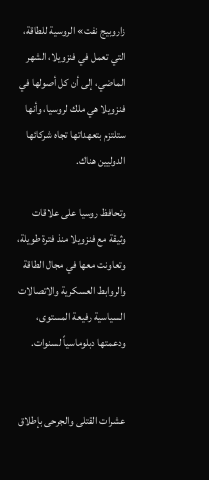زاروبيج نفت» الروسية للطاقة، التي تعمل في فنزويلا، الشهر الماضي، إلى أن كل أصولها في فنزويلا هي ملك لروسيا، وأنها ستلتزم بتعهداتها تجاه شركائها الدوليين هناك.

وتحافظ روسيا على علاقات وثيقة مع فنزويلا منذ فترة طويلة، وتعاونت معها في مجال الطاقة والروابط العسكرية والاتصالات السياسية رفيعة المستوى، ودعمتها دبلوماسياً لسنوات.


عشرات القتلى والجرحى بإطلاق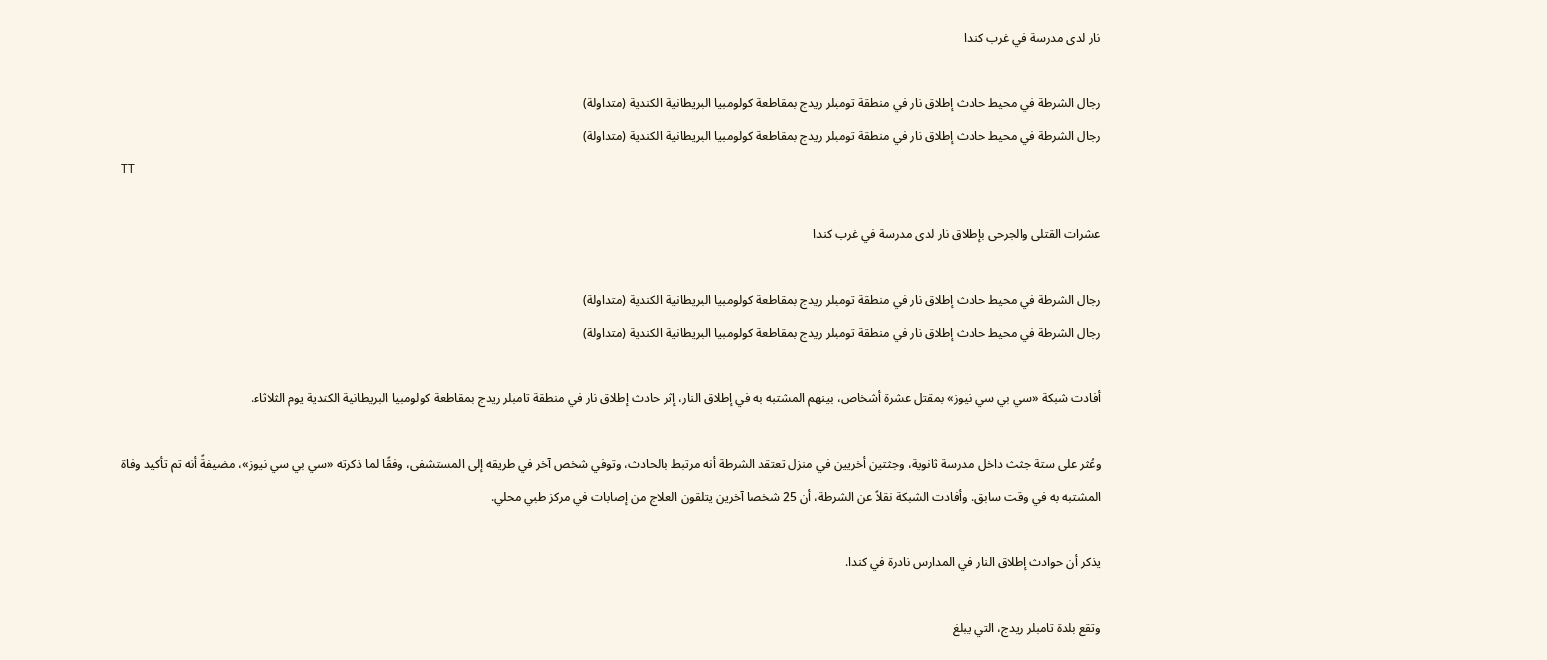نار لدى مدرسة في غرب كندا

رجال الشرطة في محيط حادث إطلاق نار في منطقة تومبلر ريدج بمقاطعة كولومبيا البريطانية الكندية (متداولة)
رجال الشرطة في محيط حادث إطلاق نار في منطقة تومبلر ريدج بمقاطعة كولومبيا البريطانية الكندية (متداولة)
TT

عشرات القتلى والجرحى بإطلاق نار لدى مدرسة في غرب كندا

رجال الشرطة في محيط حادث إطلاق نار في منطقة تومبلر ريدج بمقاطعة كولومبيا البريطانية الكندية (متداولة)
رجال الشرطة في محيط حادث إطلاق نار في منطقة تومبلر ريدج بمقاطعة كولومبيا البريطانية الكندية (متداولة)

أفادت شبكة «سي بي سي نيوز» بمقتل عشرة أشخاص، بينهم المشتبه به في إطلاق النار، إثر حادث إطلاق نار في منطقة تامبلر ريدج بمقاطعة كولومبيا البريطانية الكندية يوم الثلاثاء.

وعُثر على ستة جثث داخل مدرسة ثانوية، وجثتين أخريين في منزل تعتقد الشرطة أنه مرتبط بالحادث، وتوفي شخص آخر في طريقه إلى المستشفى، وفقًا لما ذكرته «سي بي سي نيوز»، مضيفةً أنه تم تأكيد وفاة المشتبه به في وقت سابق. وأفادت الشبكة نقلاً عن الشرطة، أن 25 شخصا آخرين يتلقون العلاج من إصابات في مركز طبي محلي.

يذكر أن حوادث إطلاق النار في المدارس نادرة في كندا.

وتقع بلدة تامبلر ريدج، التي يبلغ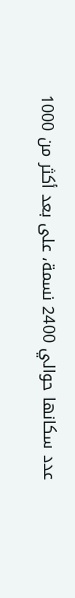عدد سكانها حوالي 2400 نسمة، على بعد أكثر من 1000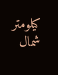كيلومتر شمال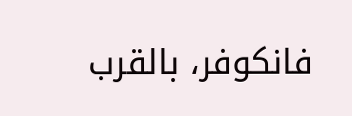فانكوفر، بالقرب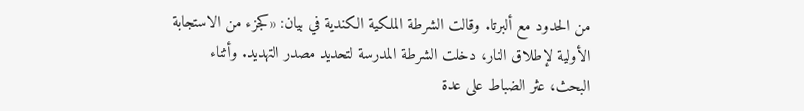من الحدود مع ألبرتا. وقالت الشرطة الملكية الكندية في بيان: «كجزء من الاستجابة الأولية لإطلاق النار، دخلت الشرطة المدرسة لتحديد مصدر التهديد. وأثناء البحث، عثر الضباط على عدة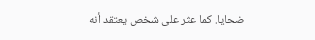ضحايا. كما عثر على شخص يعتقد أنه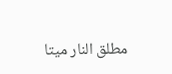مطلق النار ميتا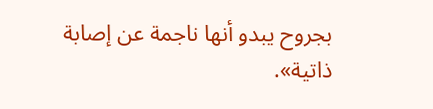بجروح يبدو أنها ناجمة عن إصابة ذاتية».